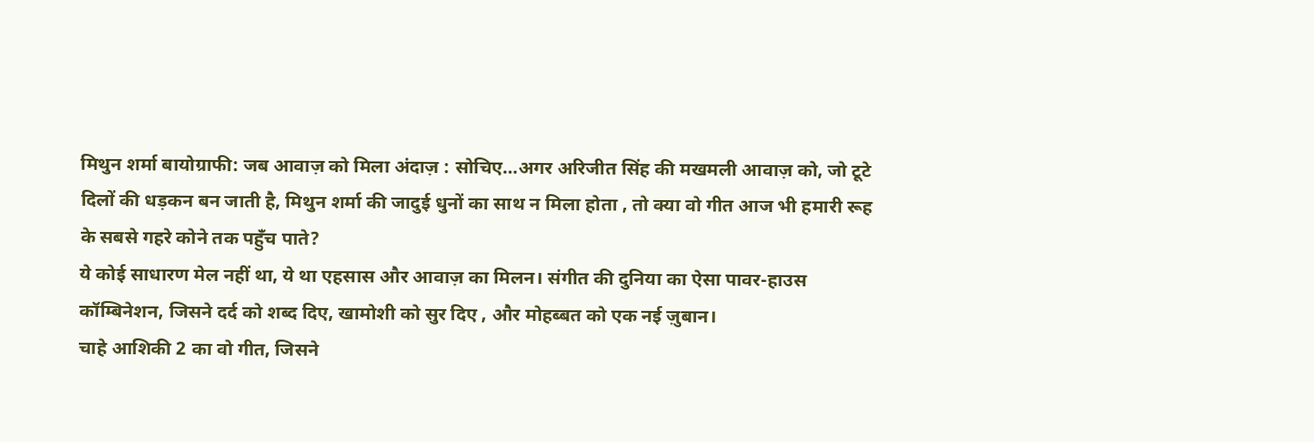मिथुन शर्मा बायोग्राफी: जब आवाज़ को मिला अंदाज़ : सोचिए…अगर अरिजीत सिंह की मखमली आवाज़ को, जो टूटे दिलों की धड़कन बन जाती है, मिथुन शर्मा की जादुई धुनों का साथ न मिला होता , तो क्या वो गीत आज भी हमारी रूह के सबसे गहरे कोने तक पहुँच पाते?
ये कोई साधारण मेल नहीं था, ये था एहसास और आवाज़ का मिलन। संगीत की दुनिया का ऐसा पावर-हाउस कॉम्बिनेशन, जिसने दर्द को शब्द दिए, खामोशी को सुर दिए , और मोहब्बत को एक नई ज़ुबान।
चाहे आशिकी 2 का वो गीत, जिसने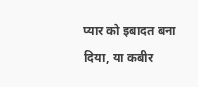प्यार को इबादत बना दिया, या कबीर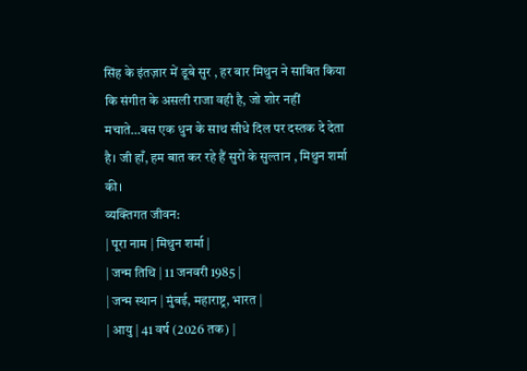सिंह के इंतज़ार में डूबे सुर , हर बार मिथुन ने साबित किया कि संगीत के असली राजा वही है, जो शोर नहीं मचाते…बस एक धुन के साथ सीधे दिल पर दस्तक दे देता है। जी हाँ, हम बात कर रहे हैं सुरों के सुल्तान , मिथुन शर्मा की।
व्यक्तिगत जीवन:
| पूरा नाम | मिथुन शर्मा |
| जन्म तिथि | 11 जनवरी 1985 |
| जन्म स्थान | मुंबई, महाराष्ट्र, भारत |
| आयु | 41 वर्ष (2026 तक) |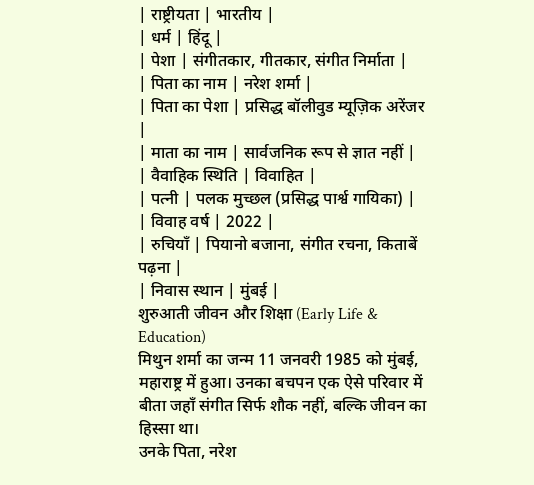| राष्ट्रीयता | भारतीय |
| धर्म | हिंदू |
| पेशा | संगीतकार, गीतकार, संगीत निर्माता |
| पिता का नाम | नरेश शर्मा |
| पिता का पेशा | प्रसिद्ध बॉलीवुड म्यूज़िक अरेंजर |
| माता का नाम | सार्वजनिक रूप से ज्ञात नहीं |
| वैवाहिक स्थिति | विवाहित |
| पत्नी | पलक मुच्छल (प्रसिद्ध पार्श्व गायिका) |
| विवाह वर्ष | 2022 |
| रुचियाँ | पियानो बजाना, संगीत रचना, किताबें पढ़ना |
| निवास स्थान | मुंबई |
शुरुआती जीवन और शिक्षा (Early Life & Education)
मिथुन शर्मा का जन्म 11 जनवरी 1985 को मुंबई, महाराष्ट्र में हुआ। उनका बचपन एक ऐसे परिवार में बीता जहाँ संगीत सिर्फ शौक नहीं, बल्कि जीवन का हिस्सा था।
उनके पिता, नरेश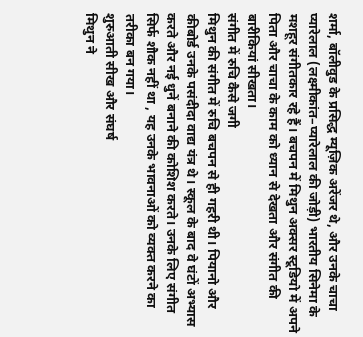शर्मा, बॉलीवुड के प्रसिद्ध म्यूज़िक अरेंजर थे, और उनके चाचा प्यारेलाल (लक्ष्मीकांत–प्यारेलाल की जोड़ी) भारतीय सिनेमा के मशहूर संगीतकार रहे हैं। बचपन में मिथुन अक्सर स्टूडियो में अपने पिता और चाचा के काम को ध्यान से देखता और संगीत की बारीकियां सीखता।
संगीत में रुचि कैसे जगी
मिथुन की संगीत में रुचि बचपन से ही गहरी थी। पियानो और कीबोर्ड उनके पसंदीदा वाद्य यंत्र थे। स्कूल के बाद वे घंटों अभ्यास करते और नई धुनें बनाने की कोशिश करते। उनके लिए संगीत सिर्फ शौक नहीं था , यह उनके भावनाओं को व्यक्त करने का तरीका बन गया।
शुरुआती सीख और संघर्ष
मिथुन ने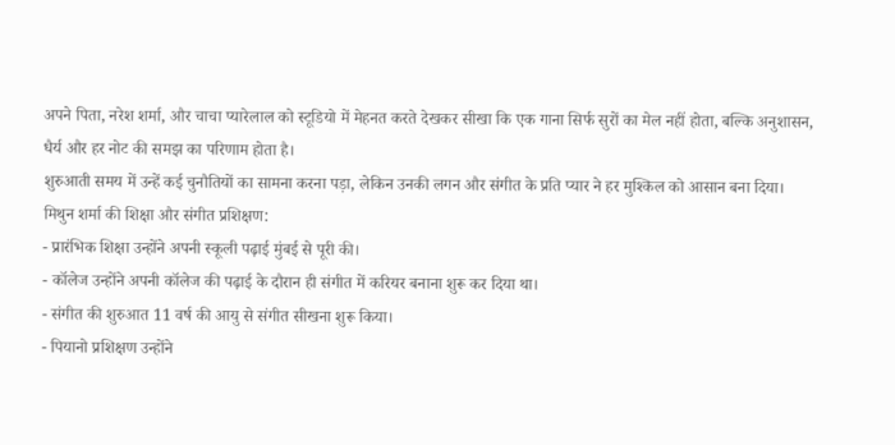अपने पिता, नरेश शर्मा, और चाचा प्यारेलाल को स्टूडियो में मेहनत करते देखकर सीखा कि एक गाना सिर्फ सुरों का मेल नहीं होता, बल्कि अनुशासन, धैर्य और हर नोट की समझ का परिणाम होता है।
शुरुआती समय में उन्हें कई चुनौतियों का सामना करना पड़ा, लेकिन उनकी लगन और संगीत के प्रति प्यार ने हर मुश्किल को आसान बना दिया।
मिथुन शर्मा की शिक्षा और संगीत प्रशिक्षण:
- प्रारंभिक शिक्षा उन्होंने अपनी स्कूली पढ़ाई मुंबई से पूरी की।
- कॉलेज उन्होंने अपनी कॉलेज की पढ़ाई के दौरान ही संगीत में करियर बनाना शुरू कर दिया था।
- संगीत की शुरुआत 11 वर्ष की आयु से संगीत सीखना शुरू किया।
- पियानो प्रशिक्षण उन्होंने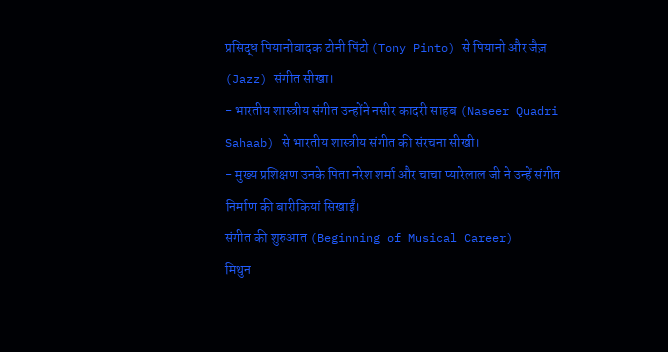प्रसिद्ध पियानोवादक टोनी पिंटो (Tony Pinto) से पियानो और जैज़ (Jazz) संगीत सीखा।
- भारतीय शास्त्रीय संगीत उन्होंने नसीर कादरी साहब (Naseer Quadri Sahaab) से भारतीय शास्त्रीय संगीत की संरचना सीखी।
- मुख्य प्रशिक्षण उनके पिता नरेश शर्मा और चाचा प्यारेलाल जी ने उन्हें संगीत निर्माण की बारीकियां सिखाईं।
संगीत की शुरुआत (Beginning of Musical Career)
मिथुन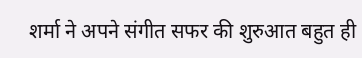शर्मा ने अपने संगीत सफर की शुरुआत बहुत ही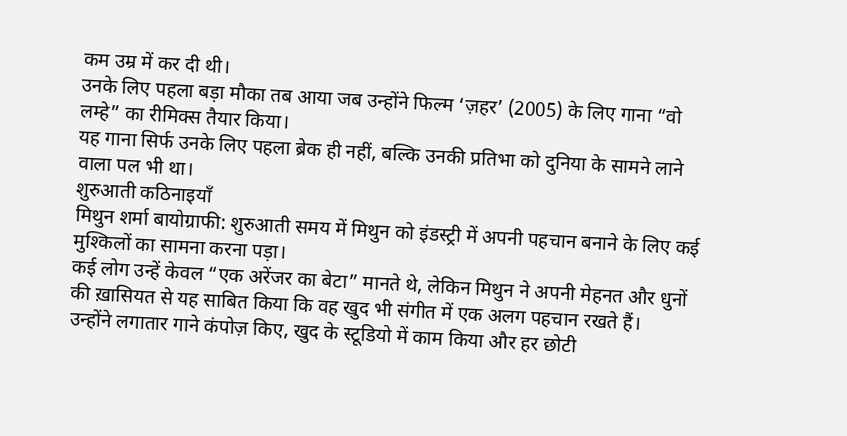कम उम्र में कर दी थी।
उनके लिए पहला बड़ा मौका तब आया जब उन्होंने फिल्म ‘ज़हर’ (2005) के लिए गाना “वो लम्हे” का रीमिक्स तैयार किया।
यह गाना सिर्फ उनके लिए पहला ब्रेक ही नहीं, बल्कि उनकी प्रतिभा को दुनिया के सामने लाने वाला पल भी था।
शुरुआती कठिनाइयाँ
मिथुन शर्मा बायोग्राफी: शुरुआती समय में मिथुन को इंडस्ट्री में अपनी पहचान बनाने के लिए कई मुश्किलों का सामना करना पड़ा।
कई लोग उन्हें केवल “एक अरेंजर का बेटा” मानते थे, लेकिन मिथुन ने अपनी मेहनत और धुनों की ख़ासियत से यह साबित किया कि वह खुद भी संगीत में एक अलग पहचान रखते हैं।
उन्होंने लगातार गाने कंपोज़ किए, खुद के स्टूडियो में काम किया और हर छोटी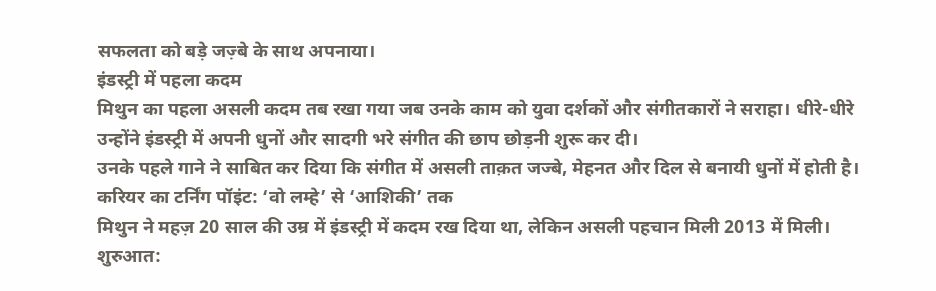सफलता को बड़े जज़्बे के साथ अपनाया।
इंडस्ट्री में पहला कदम
मिथुन का पहला असली कदम तब रखा गया जब उनके काम को युवा दर्शकों और संगीतकारों ने सराहा। धीरे-धीरे उन्होंने इंडस्ट्री में अपनी धुनों और सादगी भरे संगीत की छाप छोड़नी शुरू कर दी।
उनके पहले गाने ने साबित कर दिया कि संगीत में असली ताक़त जज्बे, मेहनत और दिल से बनायी धुनों में होती है।
करियर का टर्निंग पॉइंट: ‘वो लम्हे’ से ‘आशिकी’ तक
मिथुन ने महज़ 20 साल की उम्र में इंडस्ट्री में कदम रख दिया था, लेकिन असली पहचान मिली 2013 में मिली।
शुरुआत: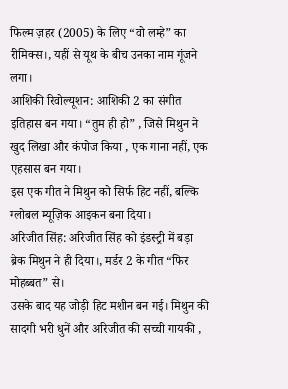फिल्म ज़हर (2005) के लिए “वो लम्हे” का रीमिक्स।, यहीं से यूथ के बीच उनका नाम गूंजने लगा।
आशिकी रिवोल्यूशन: आशिकी 2 का संगीत इतिहास बन गया। “तुम ही हो” , जिसे मिथुन ने खुद लिखा और कंपोज किया , एक गाना नहीं, एक एहसास बन गया।
इस एक गीत ने मिथुन को सिर्फ हिट नहीं, बल्कि ग्लोबल म्यूज़िक आइकन बना दिया।
अरिजीत सिंह: अरिजीत सिंह को इंडस्ट्री में बड़ा ब्रेक मिथुन ने ही दिया।, मर्डर 2 के गीत “फिर मोहब्बत” से।
उसके बाद यह जोड़ी हिट मशीन बन गई। मिथुन की सादगी भरी धुनें और अरिजीत की सच्ची गायकी ,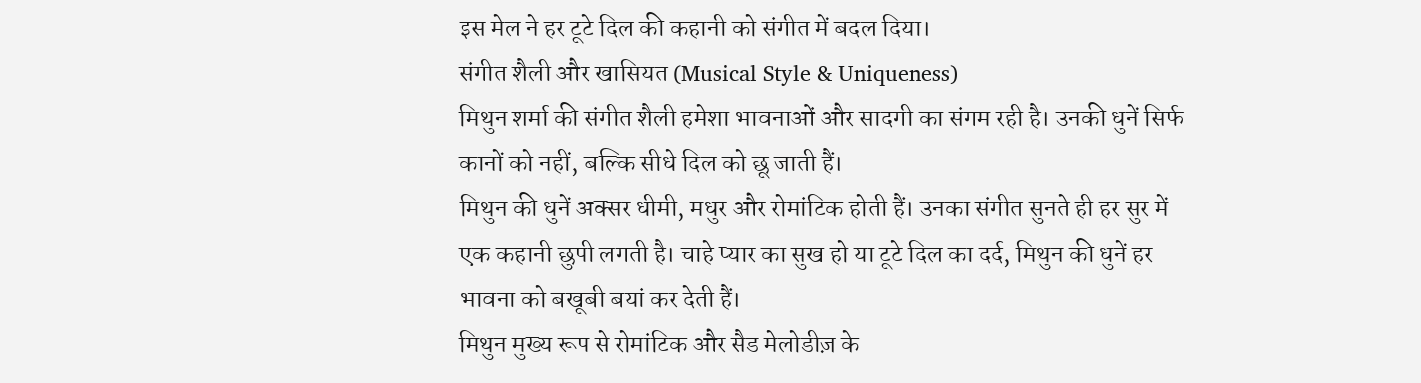इस मेल ने हर टूटे दिल की कहानी को संगीत में बदल दिया।
संगीत शैली और खासियत (Musical Style & Uniqueness)
मिथुन शर्मा की संगीत शैली हमेशा भावनाओं और सादगी का संगम रही है। उनकी धुनें सिर्फ कानों को नहीं, बल्कि सीधे दिल को छू जाती हैं।
मिथुन की धुनें अक्सर धीमी, मधुर और रोमांटिक होती हैं। उनका संगीत सुनते ही हर सुर में एक कहानी छुपी लगती है। चाहे प्यार का सुख हो या टूटे दिल का दर्द, मिथुन की धुनें हर भावना को बखूबी बयां कर देती हैं।
मिथुन मुख्य रूप से रोमांटिक और सैड मेलोडीज़ के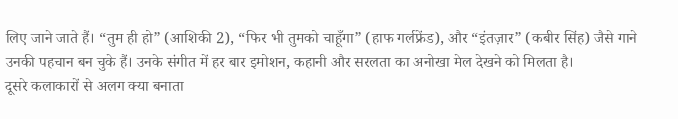लिए जाने जाते हैं। “तुम ही हो” (आशिकी 2), “फिर भी तुमको चाहूँगा” (हाफ गर्लफ्रेंड), और “इंतज़ार” (कबीर सिंह) जैसे गाने उनकी पहचान बन चुके हैं। उनके संगीत में हर बार इमोशन, कहानी और सरलता का अनोखा मेल देखने को मिलता है।
दूसरे कलाकारों से अलग क्या बनाता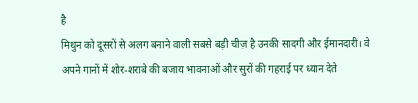है
मिथुन को दूसरों से अलग बनाने वाली सबसे बड़ी चीज़ है उनकी सादगी और ईमानदारी। वे अपने गानों में शोर-शराबे की बजाय भावनाओं और सुरों की गहराई पर ध्यान देते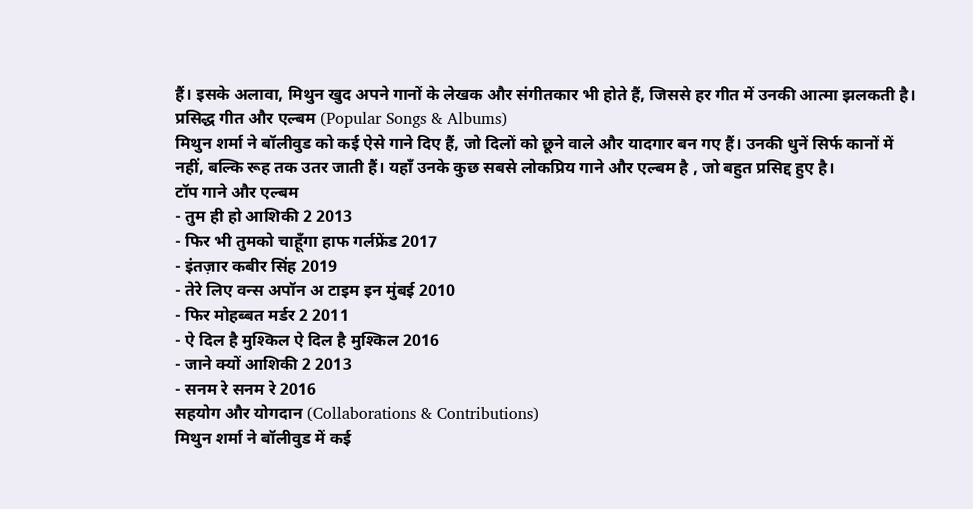हैं। इसके अलावा, मिथुन खुद अपने गानों के लेखक और संगीतकार भी होते हैं, जिससे हर गीत में उनकी आत्मा झलकती है।
प्रसिद्ध गीत और एल्बम (Popular Songs & Albums)
मिथुन शर्मा ने बॉलीवुड को कई ऐसे गाने दिए हैं, जो दिलों को छूने वाले और यादगार बन गए हैं। उनकी धुनें सिर्फ कानों में नहीं, बल्कि रूह तक उतर जाती हैं। यहाँ उनके कुछ सबसे लोकप्रिय गाने और एल्बम है , जो बहुत प्रसिद्द हुए है।
टॉप गाने और एल्बम
- तुम ही हो आशिकी 2 2013
- फिर भी तुमको चाहूँगा हाफ गर्लफ्रेंड 2017
- इंतज़ार कबीर सिंह 2019
- तेरे लिए वन्स अपॉन अ टाइम इन मुंबई 2010
- फिर मोहब्बत मर्डर 2 2011
- ऐ दिल है मुश्किल ऐ दिल है मुश्किल 2016
- जाने क्यों आशिकी 2 2013
- सनम रे सनम रे 2016
सहयोग और योगदान (Collaborations & Contributions)
मिथुन शर्मा ने बॉलीवुड में कई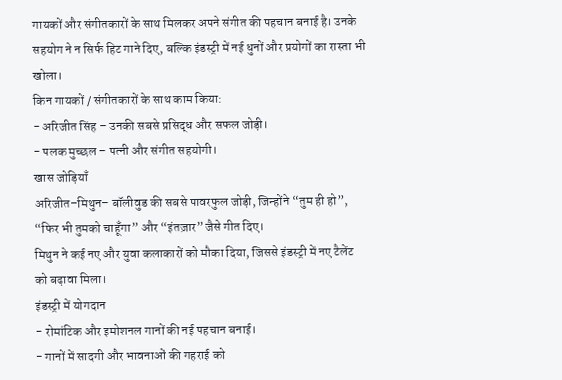गायकों और संगीतकारों के साथ मिलकर अपने संगीत की पहचान बनाई है। उनके सहयोग ने न सिर्फ हिट गाने दिए, बल्कि इंडस्ट्री में नई धुनों और प्रयोगों का रास्ता भी खोला।
किन गायकों / संगीतकारों के साथ काम किया:
- अरिजीत सिंह – उनकी सबसे प्रसिद्ध और सफल जोड़ी।
- पलक मुच्छल – पत्नी और संगीत सहयोगी।
खास जोड़ियाँ
अरिजीत–मिथुन– बॉलीवुड की सबसे पावरफुल जोड़ी, जिन्होंने “तुम ही हो”, “फिर भी तुमको चाहूँगा” और “इंतज़ार” जैसे गीत दिए।
मिथुन ने कई नए और युवा कलाकारों को मौका दिया, जिससे इंडस्ट्री में नए टैलेंट को बढ़ावा मिला।
इंडस्ट्री में योगदान
- रोमांटिक और इमोशनल गानों की नई पहचान बनाई।
- गानों में सादगी और भावनाओं की गहराई को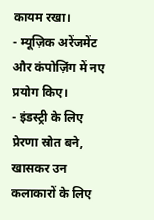कायम रखा।
- म्यूज़िक अरेंजमेंट और कंपोज़िंग में नए प्रयोग किए।
- इंडस्ट्री के लिए प्रेरणा स्रोत बने, खासकर उन कलाकारों के लिए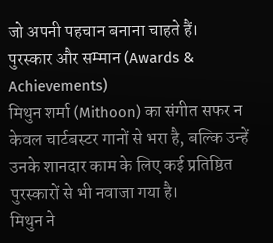जो अपनी पहचान बनाना चाहते हैं।
पुरस्कार और सम्मान (Awards & Achievements)
मिथुन शर्मा (Mithoon) का संगीत सफर न केवल चार्टबस्टर गानों से भरा है, बल्कि उन्हें उनके शानदार काम के लिए कई प्रतिष्ठित पुरस्कारों से भी नवाजा गया है।
मिथुन ने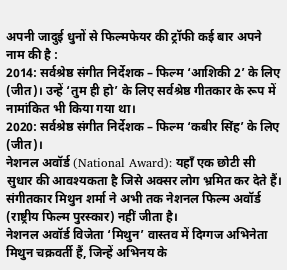अपनी जादुई धुनों से फिल्मफेयर की ट्रॉफी कई बार अपने नाम की है :
2014: सर्वश्रेष्ठ संगीत निर्देशक – फिल्म ‘आशिकी 2’ के लिए (जीत)। उन्हें ‘तुम ही हो’ के लिए सर्वश्रेष्ठ गीतकार के रूप में नामांकित भी किया गया था।
2020: सर्वश्रेष्ठ संगीत निर्देशक – फिल्म ‘कबीर सिंह’ के लिए (जीत)।
नेशनल अवॉर्ड (National Award): यहाँ एक छोटी सी सुधार की आवश्यकता है जिसे अक्सर लोग भ्रमित कर देते हैं। संगीतकार मिथुन शर्मा ने अभी तक नेशनल फिल्म अवॉर्ड (राष्ट्रीय फिल्म पुरस्कार) नहीं जीता है।
नेशनल अवॉर्ड विजेता ‘मिथुन’ वास्तव में दिग्गज अभिनेता मिथुन चक्रवर्ती हैं, जिन्हें अभिनय के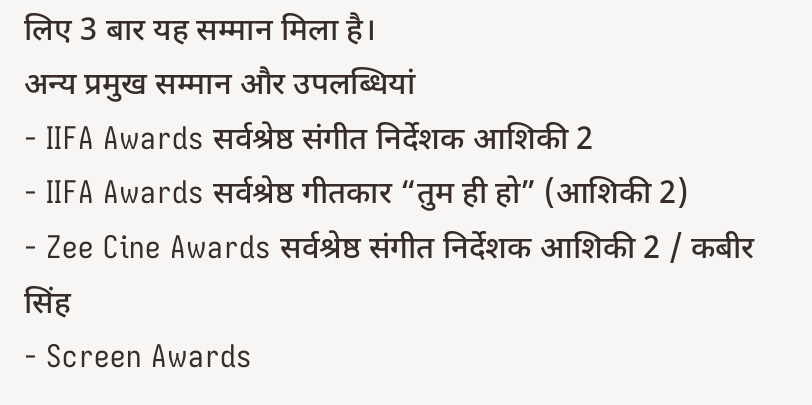लिए 3 बार यह सम्मान मिला है।
अन्य प्रमुख सम्मान और उपलब्धियां
- IIFA Awards सर्वश्रेष्ठ संगीत निर्देशक आशिकी 2
- IIFA Awards सर्वश्रेष्ठ गीतकार “तुम ही हो” (आशिकी 2)
- Zee Cine Awards सर्वश्रेष्ठ संगीत निर्देशक आशिकी 2 / कबीर सिंह
- Screen Awards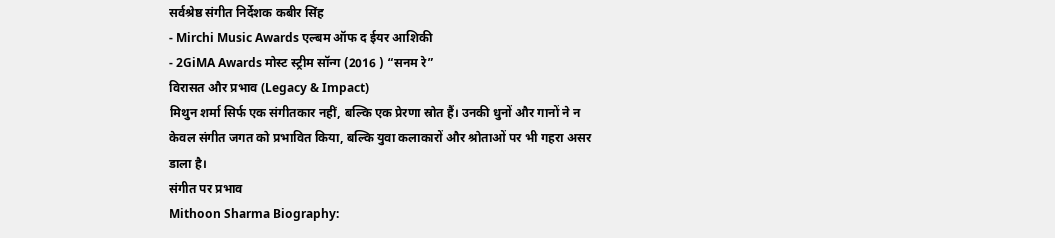सर्वश्रेष्ठ संगीत निर्देशक कबीर सिंह
- Mirchi Music Awards एल्बम ऑफ द ईयर आशिकी
- 2GiMA Awards मोस्ट स्ट्रीम सॉन्ग (2016 ) “सनम रे”
विरासत और प्रभाव (Legacy & Impact)
मिथुन शर्मा सिर्फ एक संगीतकार नहीं, बल्कि एक प्रेरणा स्रोत हैं। उनकी धुनों और गानों ने न केवल संगीत जगत को प्रभावित किया, बल्कि युवा कलाकारों और श्रोताओं पर भी गहरा असर डाला है।
संगीत पर प्रभाव
Mithoon Sharma Biography: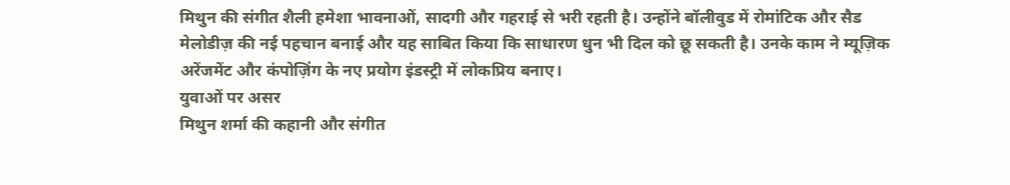मिथुन की संगीत शैली हमेशा भावनाओं, सादगी और गहराई से भरी रहती है। उन्होंने बॉलीवुड में रोमांटिक और सैड मेलोडीज़ की नई पहचान बनाई और यह साबित किया कि साधारण धुन भी दिल को छू सकती है। उनके काम ने म्यूज़िक अरेंजमेंट और कंपोज़िंग के नए प्रयोग इंडस्ट्री में लोकप्रिय बनाए।
युवाओं पर असर
मिथुन शर्मा की कहानी और संगीत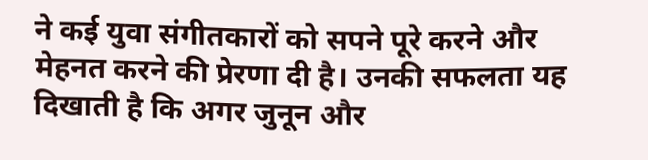ने कई युवा संगीतकारों को सपने पूरे करने और मेहनत करने की प्रेरणा दी है। उनकी सफलता यह दिखाती है कि अगर जुनून और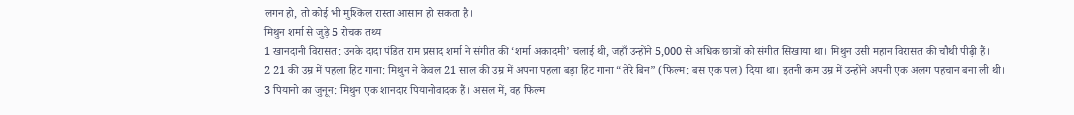लगन हो, तो कोई भी मुश्किल रास्ता आसान हो सकता है।
मिथुन शर्मा से जुड़े 5 रोचक तथ्य
1 खानदानी विरासत: उनके दादा पंडित राम प्रसाद शर्मा ने संगीत की ‘शर्मा अकादमी’ चलाई थी, जहाँ उन्होंने 5,000 से अधिक छात्रों को संगीत सिखाया था। मिथुन उसी महान विरासत की चौथी पीढ़ी हैं।
2 21 की उम्र में पहला हिट गाना: मिथुन ने केवल 21 साल की उम्र में अपना पहला बड़ा हिट गाना “तेरे बिन” (फिल्म: बस एक पल) दिया था। इतनी कम उम्र में उन्होंने अपनी एक अलग पहचान बना ली थी।
3 पियानो का जुनून: मिथुन एक शानदार पियानोवादक हैं। असल में, वह फिल्म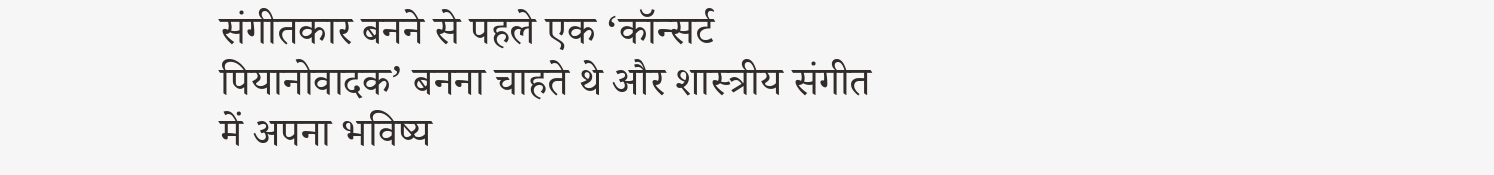संगीतकार बनने से पहले एक ‘कॉन्सर्ट पियानोवादक’ बनना चाहते थे और शास्त्रीय संगीत में अपना भविष्य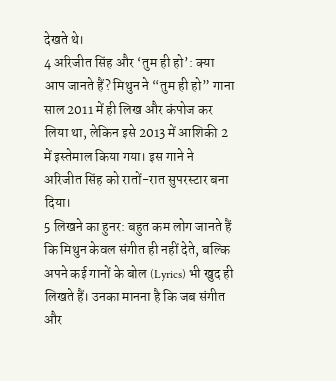देखते थे।
4 अरिजीत सिंह और ‘तुम ही हो’: क्या आप जानते हैं? मिथुन ने “तुम ही हो” गाना साल 2011 में ही लिख और कंपोज कर लिया था, लेकिन इसे 2013 में आशिकी 2 में इस्तेमाल किया गया। इस गाने ने अरिजीत सिंह को रातों-रात सुपरस्टार बना दिया।
5 लिखने का हुनर: बहुत कम लोग जानते हैं कि मिथुन केवल संगीत ही नहीं देते, बल्कि अपने कई गानों के बोल (Lyrics) भी खुद ही लिखते हैं। उनका मानना है कि जब संगीत और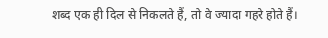शब्द एक ही दिल से निकलते हैं, तो वे ज्यादा गहरे होते हैं।